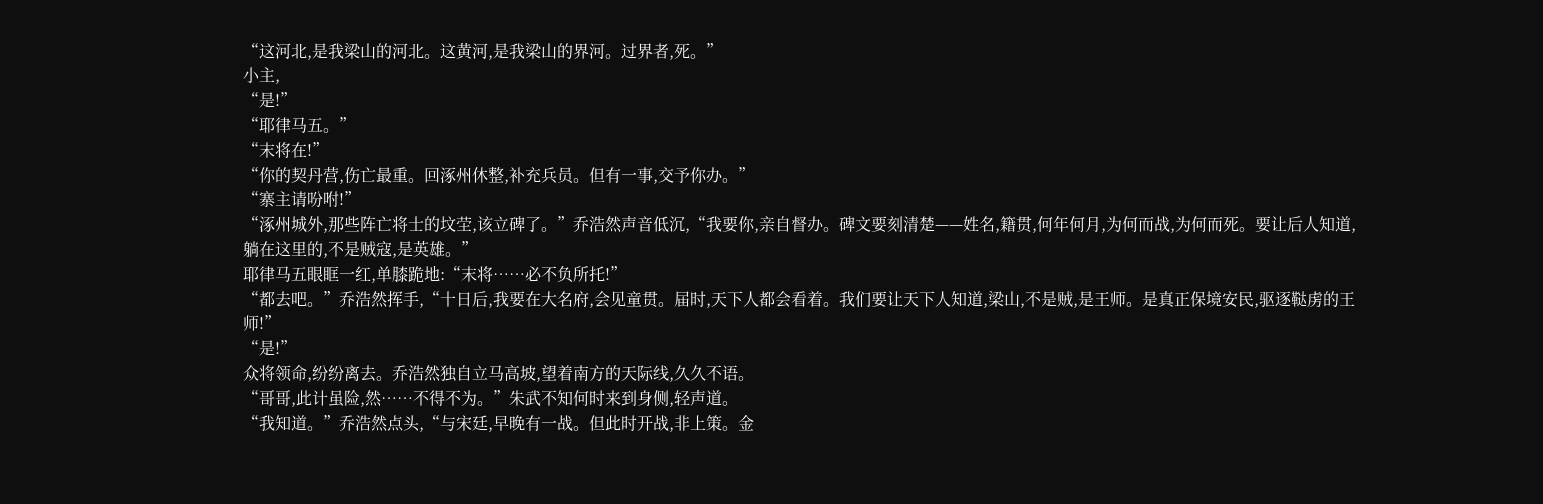“这河北,是我梁山的河北。这黄河,是我梁山的界河。过界者,死。”
小主,
“是!”
“耶律马五。”
“末将在!”
“你的契丹营,伤亡最重。回涿州休整,补充兵员。但有一事,交予你办。”
“寨主请吩咐!”
“涿州城外,那些阵亡将士的坟茔,该立碑了。”乔浩然声音低沉,“我要你,亲自督办。碑文要刻清楚——姓名,籍贯,何年何月,为何而战,为何而死。要让后人知道,躺在这里的,不是贼寇,是英雄。”
耶律马五眼眶一红,单膝跪地:“末将……必不负所托!”
“都去吧。”乔浩然挥手,“十日后,我要在大名府,会见童贯。届时,天下人都会看着。我们要让天下人知道,梁山,不是贼,是王师。是真正保境安民,驱逐鞑虏的王师!”
“是!”
众将领命,纷纷离去。乔浩然独自立马高坡,望着南方的天际线,久久不语。
“哥哥,此计虽险,然……不得不为。”朱武不知何时来到身侧,轻声道。
“我知道。”乔浩然点头,“与宋廷,早晚有一战。但此时开战,非上策。金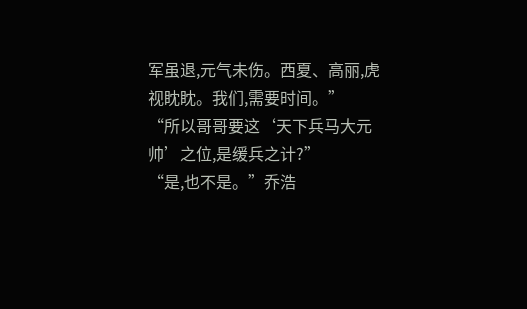军虽退,元气未伤。西夏、高丽,虎视眈眈。我们,需要时间。”
“所以哥哥要这‘天下兵马大元帅’之位,是缓兵之计?”
“是,也不是。”乔浩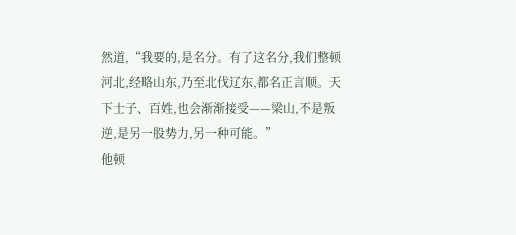然道,“我要的,是名分。有了这名分,我们整顿河北,经略山东,乃至北伐辽东,都名正言顺。天下士子、百姓,也会渐渐接受——梁山,不是叛逆,是另一股势力,另一种可能。”
他顿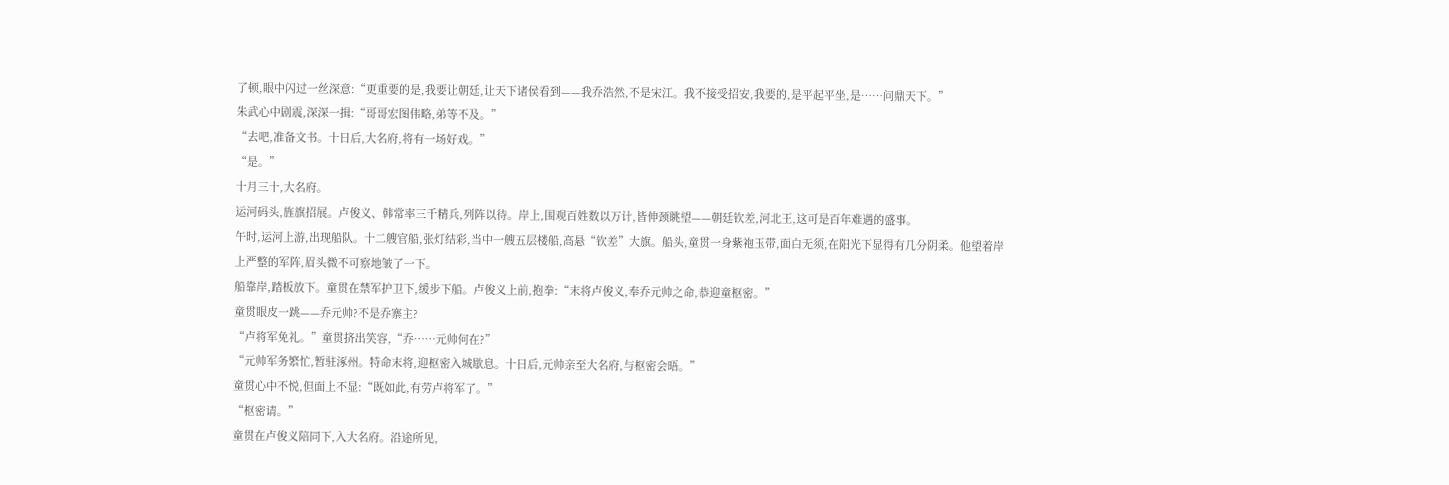了顿,眼中闪过一丝深意:“更重要的是,我要让朝廷,让天下诸侯看到——我乔浩然,不是宋江。我不接受招安,我要的,是平起平坐,是……问鼎天下。”
朱武心中剧震,深深一揖:“哥哥宏图伟略,弟等不及。”
“去吧,准备文书。十日后,大名府,将有一场好戏。”
“是。”
十月三十,大名府。
运河码头,旌旗招展。卢俊义、韩常率三千精兵,列阵以待。岸上,围观百姓数以万计,皆伸颈眺望——朝廷钦差,河北王,这可是百年难遇的盛事。
午时,运河上游,出现船队。十二艘官船,张灯结彩,当中一艘五层楼船,高悬“钦差”大旗。船头,童贯一身紫袍玉带,面白无须,在阳光下显得有几分阴柔。他望着岸上严整的军阵,眉头微不可察地皱了一下。
船靠岸,踏板放下。童贯在禁军护卫下,缓步下船。卢俊义上前,抱拳:“末将卢俊义,奉乔元帅之命,恭迎童枢密。”
童贯眼皮一跳——乔元帅?不是乔寨主?
“卢将军免礼。”童贯挤出笑容,“乔……元帅何在?”
“元帅军务繁忙,暂驻涿州。特命末将,迎枢密入城歇息。十日后,元帅亲至大名府,与枢密会晤。”
童贯心中不悦,但面上不显:“既如此,有劳卢将军了。”
“枢密请。”
童贯在卢俊义陪同下,入大名府。沿途所见,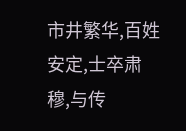市井繁华,百姓安定,士卒肃穆,与传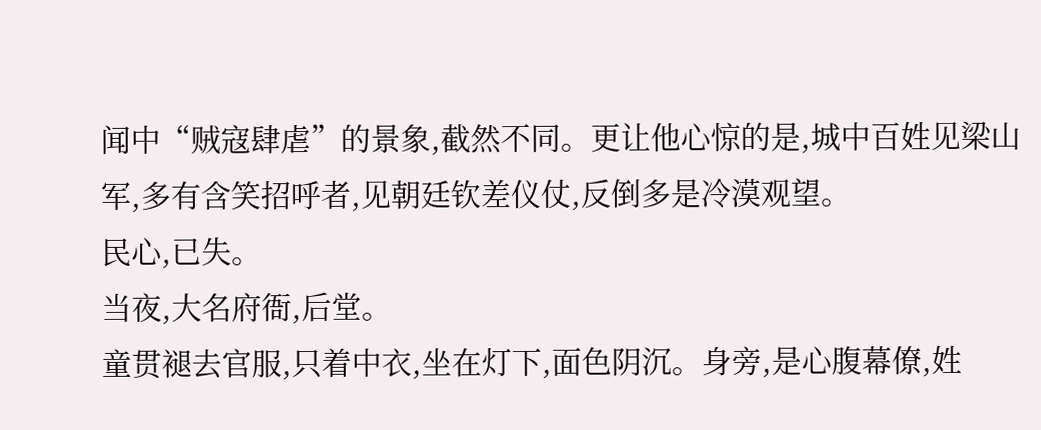闻中“贼寇肆虐”的景象,截然不同。更让他心惊的是,城中百姓见梁山军,多有含笑招呼者,见朝廷钦差仪仗,反倒多是冷漠观望。
民心,已失。
当夜,大名府衙,后堂。
童贯褪去官服,只着中衣,坐在灯下,面色阴沉。身旁,是心腹幕僚,姓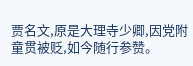贾名文,原是大理寺少卿,因党附童贯被贬,如今随行参赞。